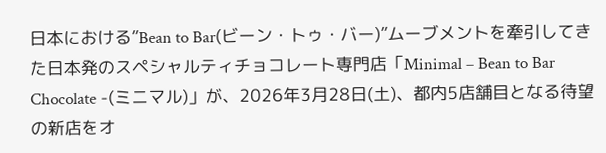日本における”Bean to Bar(ビーン・トゥ・バー)”ムーブメントを牽引してきた日本発のスペシャルティチョコレート専門店「Minimal – Bean to Bar Chocolate -(ミニマル)」が、2026年3月28日(土)、都内5店舗目となる待望の新店をオ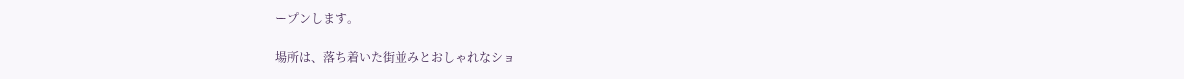ープンします。

場所は、落ち着いた街並みとおしゃれなショ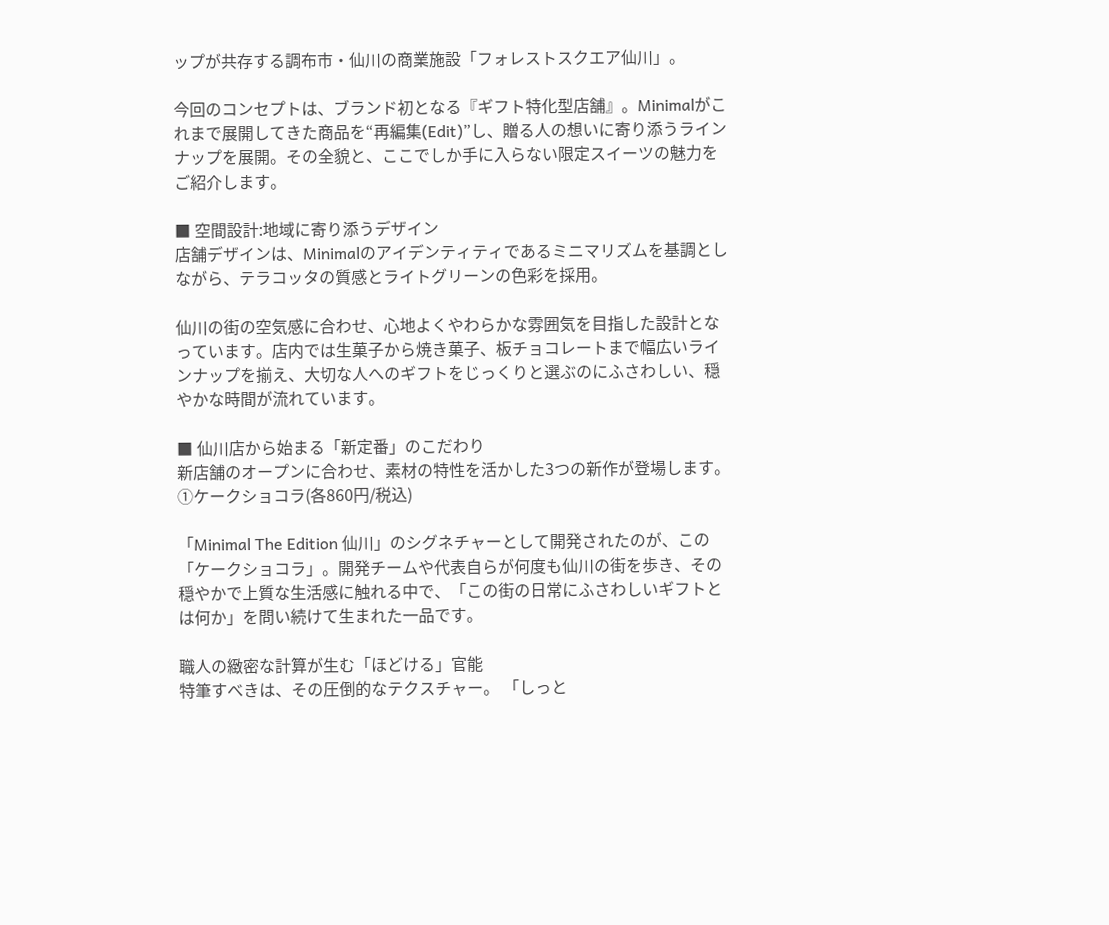ップが共存する調布市・仙川の商業施設「フォレストスクエア仙川」。

今回のコンセプトは、ブランド初となる『ギフト特化型店舗』。Minimalがこれまで展開してきた商品を“再編集(Edit)”し、贈る人の想いに寄り添うラインナップを展開。その全貌と、ここでしか手に入らない限定スイーツの魅力をご紹介します。

■ 空間設計:地域に寄り添うデザイン
店舗デザインは、Minimalのアイデンティティであるミニマリズムを基調としながら、テラコッタの質感とライトグリーンの色彩を採用。

仙川の街の空気感に合わせ、心地よくやわらかな雰囲気を目指した設計となっています。店内では生菓子から焼き菓子、板チョコレートまで幅広いラインナップを揃え、大切な人へのギフトをじっくりと選ぶのにふさわしい、穏やかな時間が流れています。

■ 仙川店から始まる「新定番」のこだわり
新店舗のオープンに合わせ、素材の特性を活かした3つの新作が登場します。
①ケークショコラ(各860円/税込)

「Minimal The Edition 仙川」のシグネチャーとして開発されたのが、この「ケークショコラ」。開発チームや代表自らが何度も仙川の街を歩き、その穏やかで上質な生活感に触れる中で、「この街の日常にふさわしいギフトとは何か」を問い続けて生まれた一品です。

職人の緻密な計算が生む「ほどける」官能
特筆すべきは、その圧倒的なテクスチャー。 「しっと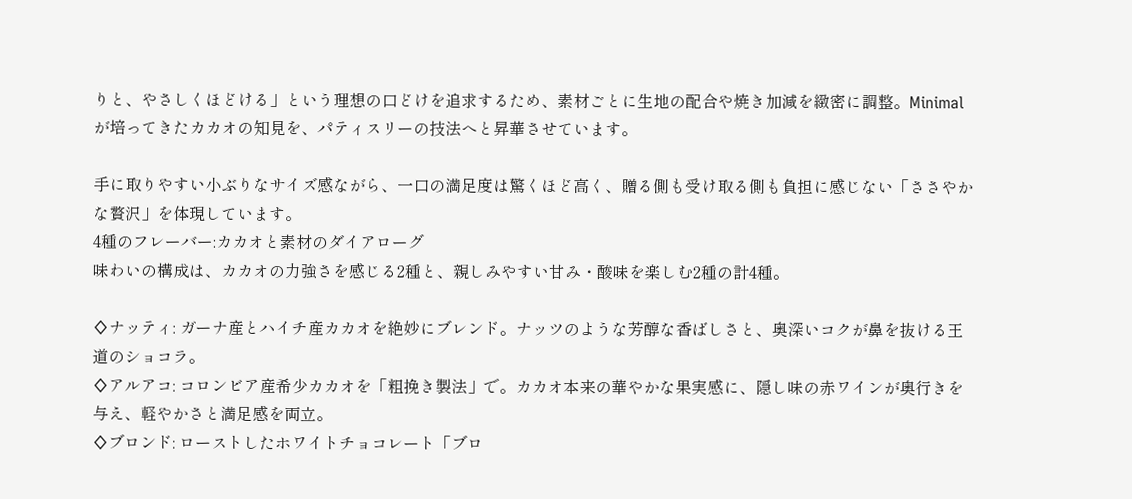りと、やさしくほどける」という理想の口どけを追求するため、素材ごとに生地の配合や焼き加減を緻密に調整。Minimalが培ってきたカカオの知見を、パティスリーの技法へと昇華させています。

手に取りやすい小ぶりなサイズ感ながら、一口の満足度は驚くほど高く、贈る側も受け取る側も負担に感じない「ささやかな贅沢」を体現しています。
4種のフレーバー:カカオと素材のダイアローグ
味わいの構成は、カカオの力強さを感じる2種と、親しみやすい甘み・酸味を楽しむ2種の計4種。

♢ナッティ: ガーナ産とハイチ産カカオを絶妙にブレンド。ナッツのような芳醇な香ばしさと、奥深いコクが鼻を抜ける王道のショコラ。
♢アルアコ: コロンビア産希少カカオを「粗挽き製法」で。カカオ本来の華やかな果実感に、隠し味の赤ワインが奥行きを与え、軽やかさと満足感を両立。
♢ブロンド: ローストしたホワイトチョコレート「ブロ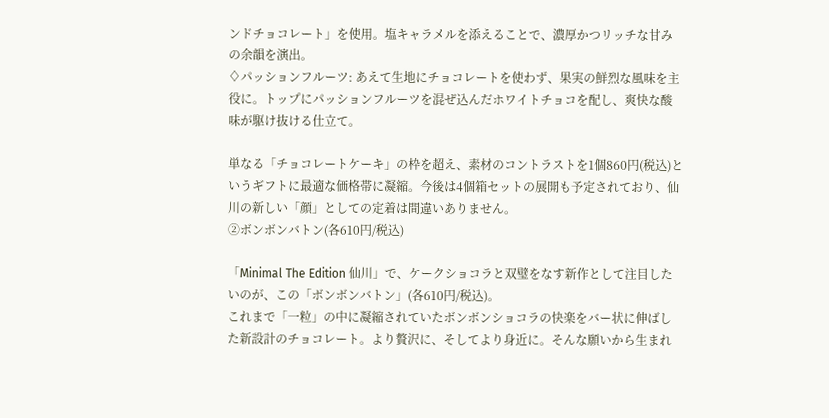ンドチョコレート」を使用。塩キャラメルを添えることで、濃厚かつリッチな甘みの余韻を演出。
♢パッションフルーツ: あえて生地にチョコレートを使わず、果実の鮮烈な風味を主役に。トップにパッションフルーツを混ぜ込んだホワイトチョコを配し、爽快な酸味が駆け抜ける仕立て。

単なる「チョコレートケーキ」の枠を超え、素材のコントラストを1個860円(税込)というギフトに最適な価格帯に凝縮。今後は4個箱セットの展開も予定されており、仙川の新しい「顔」としての定着は間違いありません。
②ボンボンバトン(各610円/税込)

「Minimal The Edition 仙川」で、ケークショコラと双璧をなす新作として注目したいのが、この「ボンボンバトン」(各610円/税込)。
これまで「一粒」の中に凝縮されていたボンボンショコラの快楽をバー状に伸ばした新設計のチョコレート。より贅沢に、そしてより身近に。そんな願いから生まれ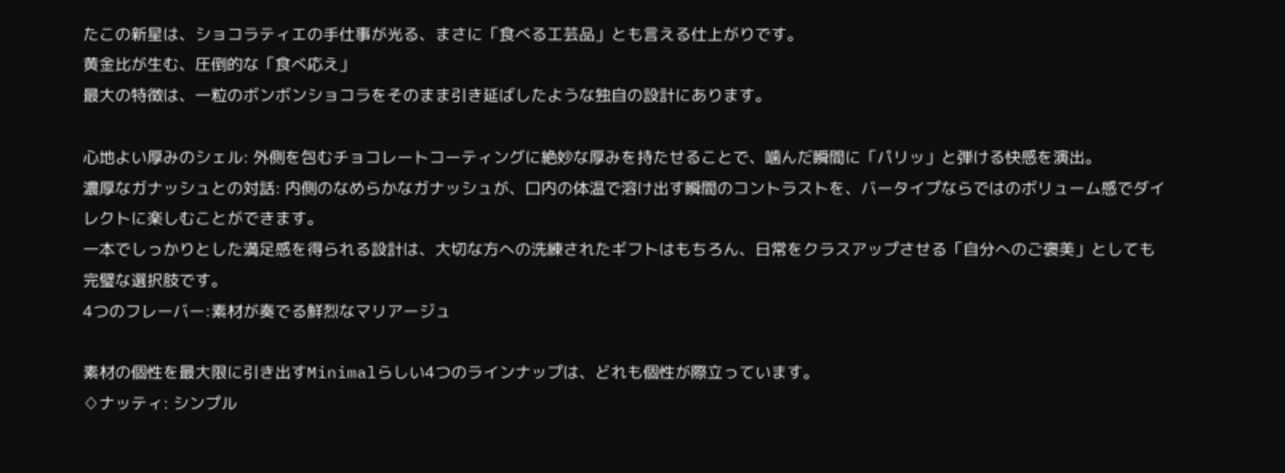たこの新星は、ショコラティエの手仕事が光る、まさに「食べる工芸品」とも言える仕上がりです。
黄金比が生む、圧倒的な「食べ応え」
最大の特徴は、一粒のボンボンショコラをそのまま引き延ばしたような独自の設計にあります。

心地よい厚みのシェル: 外側を包むチョコレートコーティングに絶妙な厚みを持たせることで、噛んだ瞬間に「パリッ」と弾ける快感を演出。
濃厚なガナッシュとの対話: 内側のなめらかなガナッシュが、口内の体温で溶け出す瞬間のコントラストを、バータイプならではのボリューム感でダイレクトに楽しむことができます。
一本でしっかりとした満足感を得られる設計は、大切な方への洗練されたギフトはもちろん、日常をクラスアップさせる「自分へのご褒美」としても完璧な選択肢です。
4つのフレーバー:素材が奏でる鮮烈なマリアージュ

素材の個性を最大限に引き出すMinimalらしい4つのラインナップは、どれも個性が際立っています。
♢ナッティ: シンプル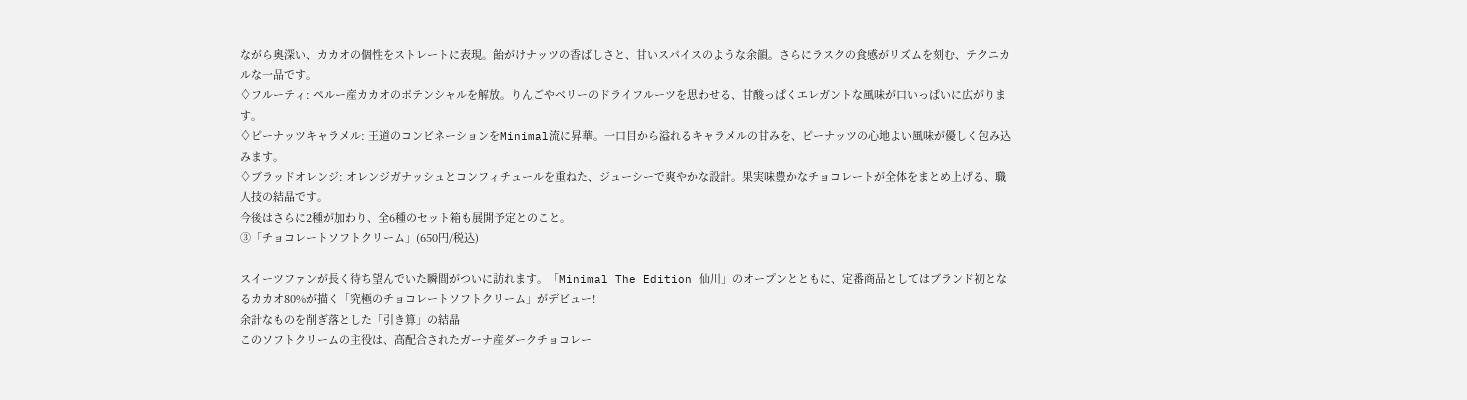ながら奥深い、カカオの個性をストレートに表現。飴がけナッツの香ばしさと、甘いスパイスのような余韻。さらにラスクの食感がリズムを刻む、テクニカルな一品です。
♢フルーティ: ペルー産カカオのポテンシャルを解放。りんごやベリーのドライフルーツを思わせる、甘酸っぱくエレガントな風味が口いっぱいに広がります。
♢ピーナッツキャラメル: 王道のコンビネーションをMinimal流に昇華。一口目から溢れるキャラメルの甘みを、ピーナッツの心地よい風味が優しく包み込みます。
♢ブラッドオレンジ: オレンジガナッシュとコンフィチュールを重ねた、ジューシーで爽やかな設計。果実味豊かなチョコレートが全体をまとめ上げる、職人技の結晶です。
今後はさらに2種が加わり、全6種のセット箱も展開予定とのこと。
③「チョコレートソフトクリーム」(650円/税込)

スイーツファンが長く待ち望んでいた瞬間がついに訪れます。「Minimal The Edition 仙川」のオープンとともに、定番商品としてはブランド初となるカカオ80%が描く「究極のチョコレートソフトクリーム」がデビュー!
余計なものを削ぎ落とした「引き算」の結晶
このソフトクリームの主役は、高配合されたガーナ産ダークチョコレー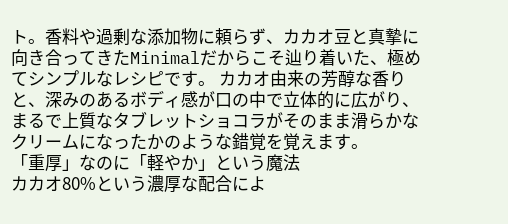ト。香料や過剰な添加物に頼らず、カカオ豆と真摯に向き合ってきたMinimalだからこそ辿り着いた、極めてシンプルなレシピです。 カカオ由来の芳醇な香りと、深みのあるボディ感が口の中で立体的に広がり、まるで上質なタブレットショコラがそのまま滑らかなクリームになったかのような錯覚を覚えます。
「重厚」なのに「軽やか」という魔法
カカオ80%という濃厚な配合によ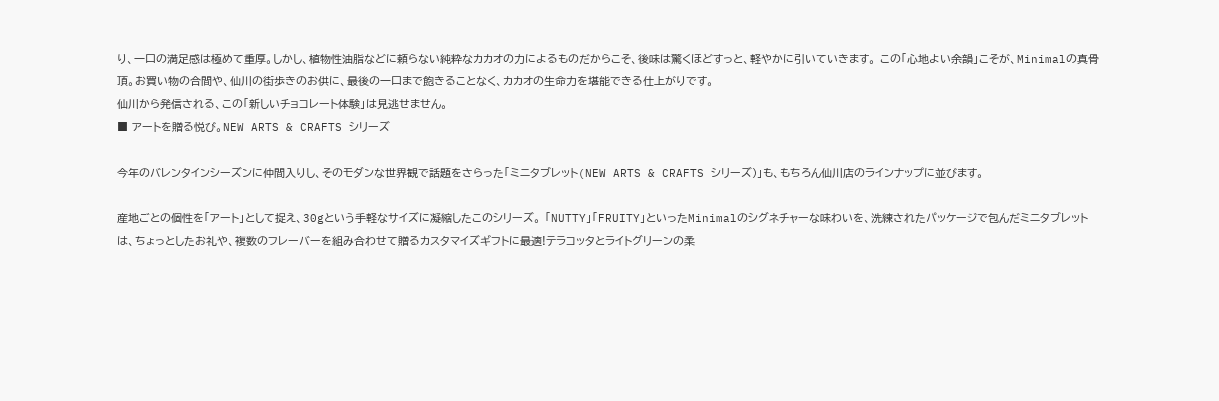り、一口の満足感は極めて重厚。しかし、植物性油脂などに頼らない純粋なカカオの力によるものだからこそ、後味は驚くほどすっと、軽やかに引いていきます。 この「心地よい余韻」こそが、Minimalの真骨頂。お買い物の合間や、仙川の街歩きのお供に、最後の一口まで飽きることなく、カカオの生命力を堪能できる仕上がりです。
仙川から発信される、この「新しいチョコレート体験」は見逃せません。
■ アートを贈る悦び。NEW ARTS & CRAFTS シリーズ

今年のバレンタインシーズンに仲間入りし、そのモダンな世界観で話題をさらった「ミニタブレット(NEW ARTS & CRAFTS シリーズ)」も、もちろん仙川店のラインナップに並びます。

産地ごとの個性を「アート」として捉え、30gという手軽なサイズに凝縮したこのシリーズ。 「NUTTY」「FRUITY」といったMinimalのシグネチャーな味わいを、洗練されたパッケージで包んだミニタブレットは、ちょっとしたお礼や、複数のフレーバーを組み合わせて贈るカスタマイズギフトに最適!テラコッタとライトグリーンの柔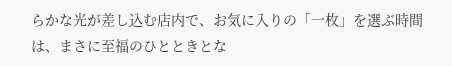らかな光が差し込む店内で、お気に入りの「一枚」を選ぶ時間は、まさに至福のひとときとな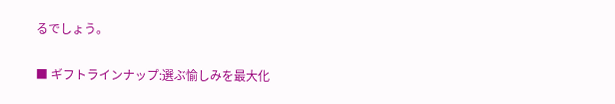るでしょう。

■ ギフトラインナップ:選ぶ愉しみを最大化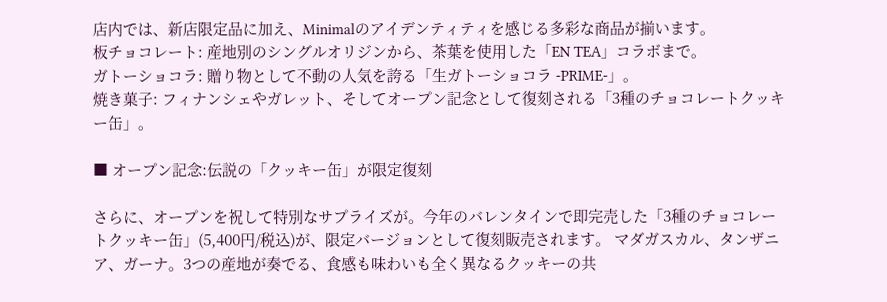店内では、新店限定品に加え、Minimalのアイデンティティを感じる多彩な商品が揃います。
板チョコレート: 産地別のシングルオリジンから、茶葉を使用した「EN TEA」コラボまで。
ガトーショコラ: 贈り物として不動の人気を誇る「生ガトーショコラ -PRIME-」。
焼き菓子: フィナンシェやガレット、そしてオープン記念として復刻される「3種のチョコレートクッキー缶」。

■ オープン記念:伝説の「クッキー缶」が限定復刻

さらに、オープンを祝して特別なサプライズが。今年のバレンタインで即完売した「3種のチョコレートクッキー缶」(5,400円/税込)が、限定バージョンとして復刻販売されます。 マダガスカル、タンザニア、ガーナ。3つの産地が奏でる、食感も味わいも全く異なるクッキーの共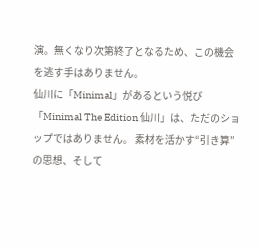演。無くなり次第終了となるため、この機会を逃す手はありません。
仙川に「Minimal」があるという悦び
「Minimal The Edition 仙川」は、ただのショップではありません。 素材を活かす“引き算”の思想、そして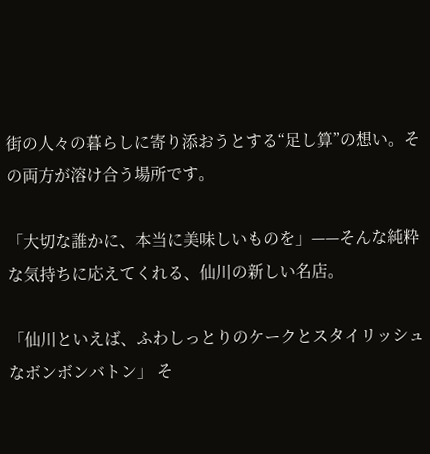街の人々の暮らしに寄り添おうとする“足し算”の想い。その両方が溶け合う場所です。

「大切な誰かに、本当に美味しいものを」——そんな純粋な気持ちに応えてくれる、仙川の新しい名店。

「仙川といえば、ふわしっとりのケークとスタイリッシュなボンボンバトン」 そ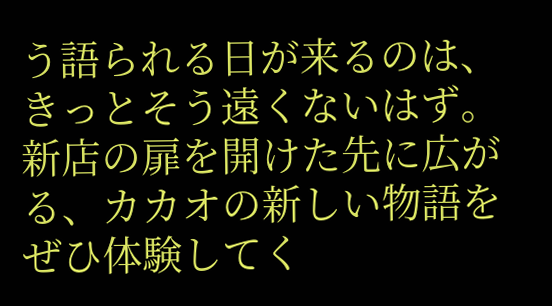う語られる日が来るのは、きっとそう遠くないはず。新店の扉を開けた先に広がる、カカオの新しい物語をぜひ体験してく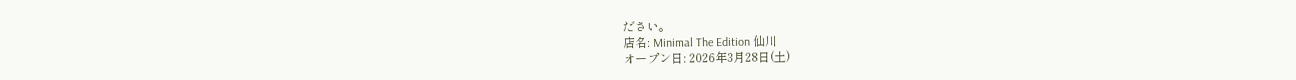ださい。
店名: Minimal The Edition 仙川
オープン日: 2026年3月28日(土)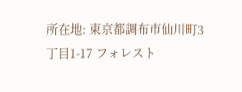所在地: 東京都調布市仙川町3丁目1-17 フォレスト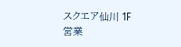スクエア仙川 1F
営業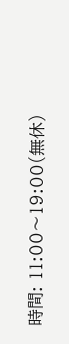時間: 11:00〜19:00(無休)